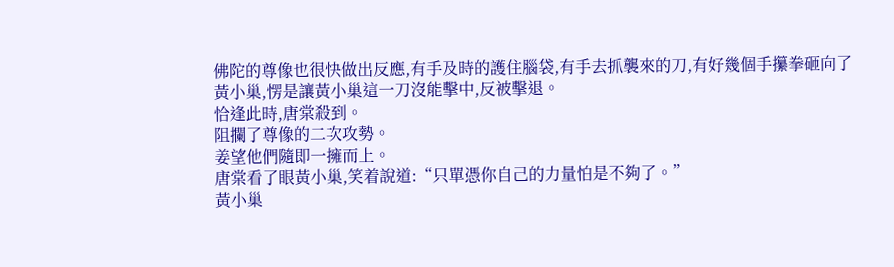佛陀的尊像也很快做出反應,有手及時的護住腦袋,有手去抓襲來的刀,有好幾個手攥拳砸向了黃小巢,愣是讓黃小巢這一刀沒能擊中,反被擊退。
恰逢此時,唐棠殺到。
阻攔了尊像的二次攻勢。
姜望他們隨即一擁而上。
唐棠看了眼黃小巢,笑着說道:“只單憑你自己的力量怕是不夠了。”
黃小巢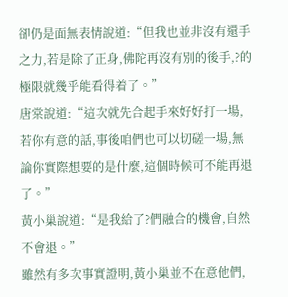卻仍是面無表情說道:“但我也並非沒有還手之力,若是除了正身,佛陀再沒有別的後手,?的極限就幾乎能看得着了。”
唐棠說道:“這次就先合起手來好好打一場,若你有意的話,事後咱們也可以切磋一場,無論你實際想要的是什麼,這個時候可不能再退了。”
黃小巢說道:“是我給了?們融合的機會,自然不會退。”
雖然有多次事實證明,黃小巢並不在意他們,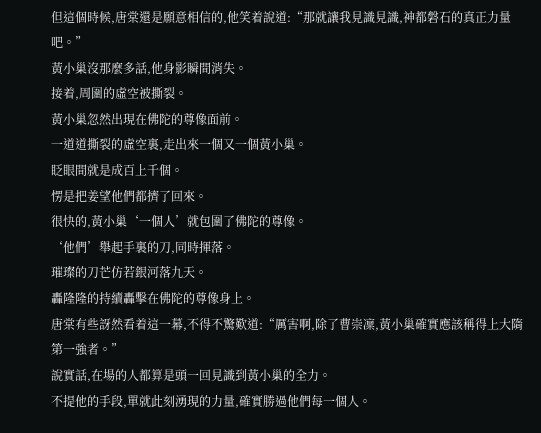但這個時候,唐棠還是願意相信的,他笑着說道:“那就讓我見識見識,神都磐石的真正力量吧。”
黃小巢沒那麼多話,他身影瞬間消失。
接着,周圍的虛空被撕裂。
黃小巢忽然出現在佛陀的尊像面前。
一道道撕裂的虛空裏,走出來一個又一個黃小巢。
眨眼間就是成百上千個。
愣是把姜望他們都擠了回來。
很快的,黃小巢‘一個人’就包圍了佛陀的尊像。
‘他們’舉起手裏的刀,同時揮落。
璀璨的刀芒仿若銀河落九天。
轟隆隆的持續轟擊在佛陀的尊像身上。
唐棠有些訝然看着這一幕,不得不驚歎道:“厲害啊,除了曹崇凜,黃小巢確實應該稱得上大隋第一強者。”
說實話,在場的人都算是頭一回見識到黃小巢的全力。
不提他的手段,單就此刻湧現的力量,確實勝過他們每一個人。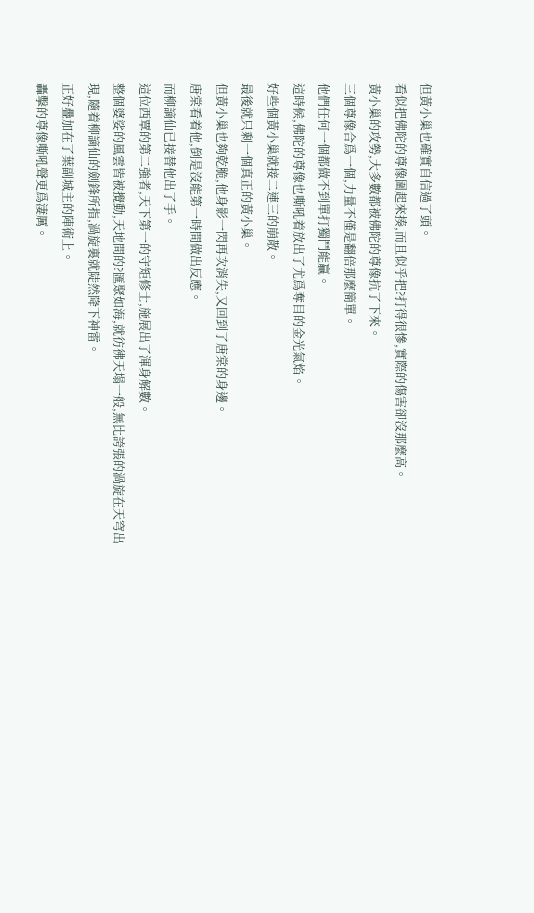但黃小巢也確實自信過了頭。
看似把佛陀的尊像圍起來揍,而且似乎把?打得很慘,實際的傷害卻沒那麼高。
黃小巢的攻勢,大多數都被佛陀的尊像抗了下來。
三個尊像合爲一個,力量不僅是翻倍那麼簡單。
他們任何一個都做不到單打獨鬥能贏。
這時候,佛陀的尊像也嘶吼着放出了尤爲奪目的金光氣焰。
好些個黃小巢就接二連三的崩散。
最後就只剩一個真正的黃小巢。
但黃小巢也夠乾脆,他身影一閃再次消失,又回到了唐棠的身邊。
唐棠看着他,倒是沒能第一時間做出反應。
而柳謫仙已接替他出了手。
這位西覃的第二強者,天下第一的守矩修士,施展出了渾身解數。
整個婆娑的風雲皆被攪動,天地間的?匯聚如海,就彷彿天塌一般,無比誇張的渦旋在天穹出現,隨着柳謫仙的劍鋒所指,渦旋裏就陡然降下神雷。
正好疊加在了葉副城主的陣術上。
轟擊的尊像嘶吼聲更爲淒厲。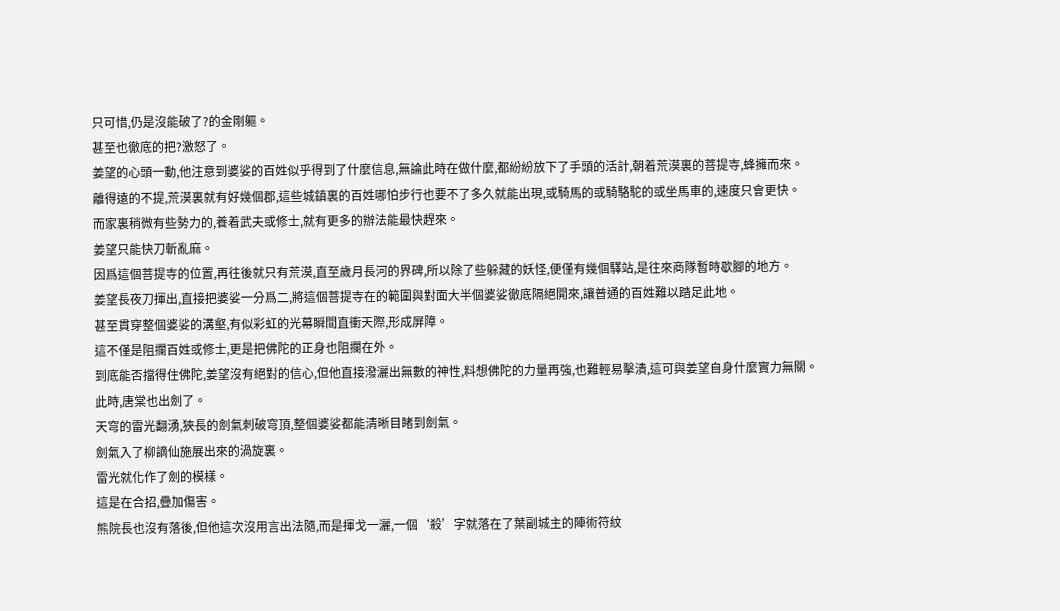只可惜,仍是沒能破了?的金剛軀。
甚至也徹底的把?激怒了。
姜望的心頭一動,他注意到婆娑的百姓似乎得到了什麼信息,無論此時在做什麼,都紛紛放下了手頭的活計,朝着荒漠裏的菩提寺,蜂擁而來。
離得遠的不提,荒漠裏就有好幾個郡,這些城鎮裏的百姓哪怕步行也要不了多久就能出現,或騎馬的或騎駱駝的或坐馬車的,速度只會更快。
而家裏稍微有些勢力的,養着武夫或修士,就有更多的辦法能最快趕來。
姜望只能快刀斬亂麻。
因爲這個菩提寺的位置,再往後就只有荒漠,直至歲月長河的界碑,所以除了些躲藏的妖怪,便僅有幾個驛站,是往來商隊暫時歇腳的地方。
姜望長夜刀揮出,直接把婆娑一分爲二,將這個菩提寺在的範圍與對面大半個婆娑徹底隔絕開來,讓普通的百姓難以踏足此地。
甚至貫穿整個婆娑的溝壑,有似彩虹的光幕瞬間直衝天際,形成屏障。
這不僅是阻攔百姓或修士,更是把佛陀的正身也阻攔在外。
到底能否擋得住佛陀,姜望沒有絕對的信心,但他直接潑灑出無數的神性,料想佛陀的力量再強,也難輕易擊潰,這可與姜望自身什麼實力無關。
此時,唐棠也出劍了。
天穹的雷光翻湧,狹長的劍氣刺破穹頂,整個婆娑都能清晰目睹到劍氣。
劍氣入了柳謫仙施展出來的渦旋裏。
雷光就化作了劍的模樣。
這是在合招,疊加傷害。
熊院長也沒有落後,但他這次沒用言出法隨,而是揮戈一灑,一個‘殺’字就落在了葉副城主的陣術符紋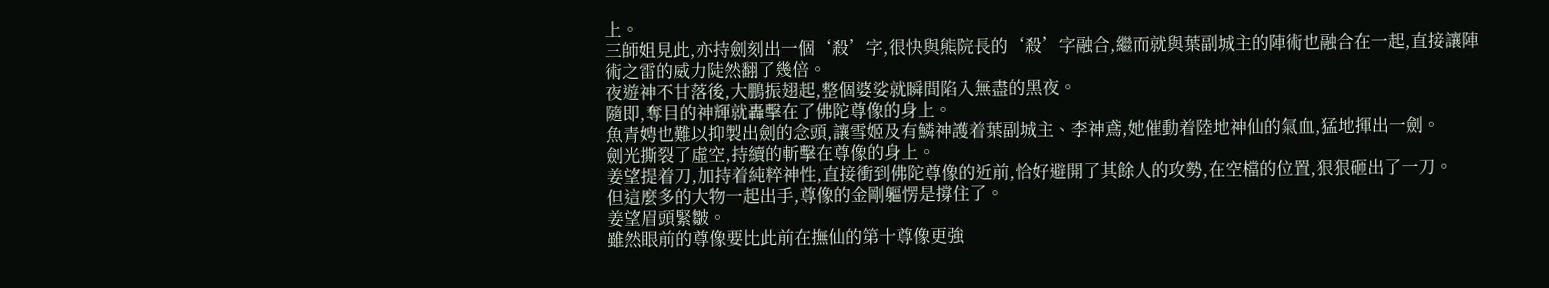上。
三師姐見此,亦持劍刻出一個‘殺’字,很快與熊院長的‘殺’字融合,繼而就與葉副城主的陣術也融合在一起,直接讓陣術之雷的威力陡然翻了幾倍。
夜遊神不甘落後,大鵬振翅起,整個婆娑就瞬間陷入無盡的黑夜。
隨即,奪目的神輝就轟擊在了佛陀尊像的身上。
魚青娉也難以抑製出劍的念頭,讓雪姬及有鱗神護着葉副城主、李神鳶,她催動着陸地神仙的氣血,猛地揮出一劍。
劍光撕裂了虛空,持續的斬擊在尊像的身上。
姜望提着刀,加持着純粹神性,直接衝到佛陀尊像的近前,恰好避開了其餘人的攻勢,在空檔的位置,狠狠砸出了一刀。
但這麼多的大物一起出手,尊像的金剛軀愣是撐住了。
姜望眉頭緊皺。
雖然眼前的尊像要比此前在撫仙的第十尊像更強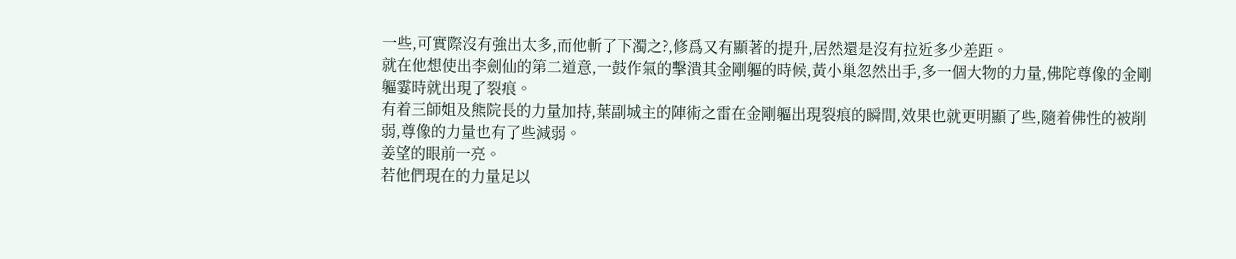一些,可實際沒有強出太多,而他斬了下濁之?,修爲又有顯著的提升,居然還是沒有拉近多少差距。
就在他想使出李劍仙的第二道意,一鼓作氣的擊潰其金剛軀的時候,黃小巢忽然出手,多一個大物的力量,佛陀尊像的金剛軀霎時就出現了裂痕。
有着三師姐及熊院長的力量加持,葉副城主的陣術之雷在金剛軀出現裂痕的瞬間,效果也就更明顯了些,隨着佛性的被削弱,尊像的力量也有了些減弱。
姜望的眼前一亮。
若他們現在的力量足以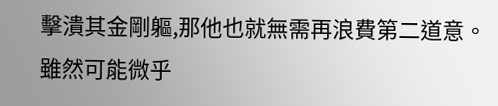擊潰其金剛軀,那他也就無需再浪費第二道意。
雖然可能微乎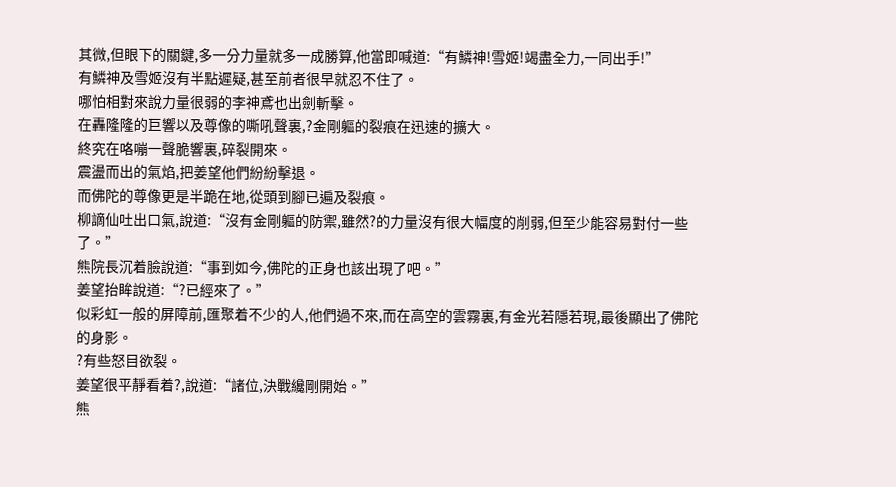其微,但眼下的關鍵,多一分力量就多一成勝算,他當即喊道:“有鱗神!雪姬!竭盡全力,一同出手!”
有鱗神及雪姬沒有半點遲疑,甚至前者很早就忍不住了。
哪怕相對來說力量很弱的李神鳶也出劍斬擊。
在轟隆隆的巨響以及尊像的嘶吼聲裏,?金剛軀的裂痕在迅速的擴大。
終究在咯嘣一聲脆響裏,碎裂開來。
震盪而出的氣焰,把姜望他們紛紛擊退。
而佛陀的尊像更是半跪在地,從頭到腳已遍及裂痕。
柳謫仙吐出口氣,說道:“沒有金剛軀的防禦,雖然?的力量沒有很大幅度的削弱,但至少能容易對付一些了。”
熊院長沉着臉說道:“事到如今,佛陀的正身也該出現了吧。”
姜望抬眸說道:“?已經來了。”
似彩虹一般的屏障前,匯聚着不少的人,他們過不來,而在高空的雲霧裏,有金光若隱若現,最後顯出了佛陀的身影。
?有些怒目欲裂。
姜望很平靜看着?,說道:“諸位,決戰纔剛開始。”
熊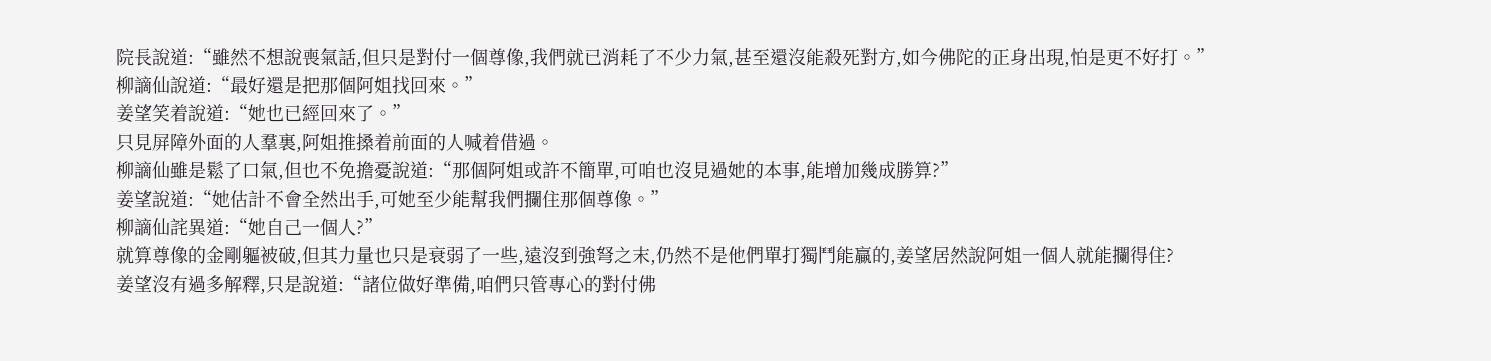院長說道:“雖然不想說喪氣話,但只是對付一個尊像,我們就已消耗了不少力氣,甚至還沒能殺死對方,如今佛陀的正身出現,怕是更不好打。”
柳謫仙說道:“最好還是把那個阿姐找回來。”
姜望笑着說道:“她也已經回來了。”
只見屏障外面的人羣裏,阿姐推搡着前面的人喊着借過。
柳謫仙雖是鬆了口氣,但也不免擔憂說道:“那個阿姐或許不簡單,可咱也沒見過她的本事,能增加幾成勝算?”
姜望說道:“她估計不會全然出手,可她至少能幫我們攔住那個尊像。”
柳謫仙詫異道:“她自己一個人?”
就算尊像的金剛軀被破,但其力量也只是衰弱了一些,遠沒到強弩之末,仍然不是他們單打獨鬥能贏的,姜望居然說阿姐一個人就能攔得住?
姜望沒有過多解釋,只是說道:“諸位做好準備,咱們只管專心的對付佛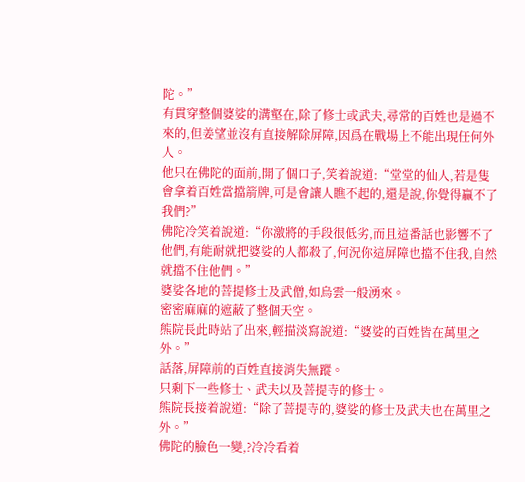陀。”
有貫穿整個婆娑的溝壑在,除了修士或武夫,尋常的百姓也是過不來的,但姜望並沒有直接解除屏障,因爲在戰場上不能出現任何外人。
他只在佛陀的面前,開了個口子,笑着說道:“堂堂的仙人,若是隻會拿着百姓當擋箭牌,可是會讓人瞧不起的,還是說,你覺得贏不了我們?”
佛陀冷笑着說道:“你激將的手段很低劣,而且這番話也影響不了他們,有能耐就把婆娑的人都殺了,何況你這屏障也擋不住我,自然就擋不住他們。”
婆娑各地的菩提修士及武僧,如烏雲一般湧來。
密密麻麻的遮蔽了整個天空。
熊院長此時站了出來,輕描淡寫說道:“婆娑的百姓皆在萬里之外。”
話落,屏障前的百姓直接消失無蹤。
只剩下一些修士、武夫以及菩提寺的修士。
熊院長接着說道:“除了菩提寺的,婆娑的修士及武夫也在萬里之外。”
佛陀的臉色一變,?冷冷看着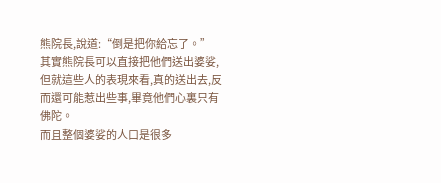熊院長,說道:“倒是把你給忘了。”
其實熊院長可以直接把他們送出婆娑,但就這些人的表現來看,真的送出去,反而還可能惹出些事,畢竟他們心裏只有佛陀。
而且整個婆娑的人口是很多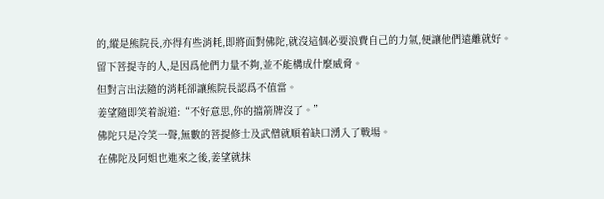的,縱是熊院長,亦得有些消耗,即將面對佛陀,就沒這個必要浪費自己的力氣,便讓他們遠離就好。
留下菩提寺的人,是因爲他們力量不夠,並不能構成什麼威脅。
但對言出法隨的消耗卻讓熊院長認爲不值當。
姜望隨即笑着說道:“不好意思,你的擋箭牌沒了。”
佛陀只是冷笑一聲,無數的菩提修士及武僧就順着缺口湧入了戰場。
在佛陀及阿姐也進來之後,姜望就抹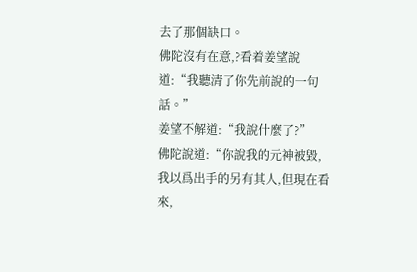去了那個缺口。
佛陀沒有在意,?看着姜望說道:“我聽清了你先前說的一句話。”
姜望不解道:“我說什麼了?”
佛陀說道:“你說我的元神被毀,我以爲出手的另有其人,但現在看來,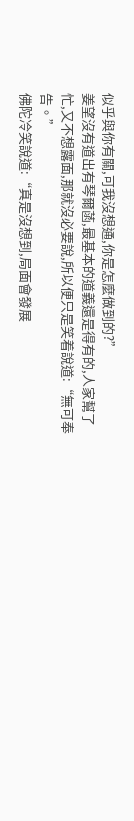似乎與你有關,可我沒想通,你是怎麼做到的?”
姜望沒有道出有琴爾菡,最基本的道義還是得有的,人家幫了忙,又不想露面,那就沒必要說,所以便只是笑着說道:“無可奉告。”
佛陀冷笑說道:“真是沒想到,局面會發展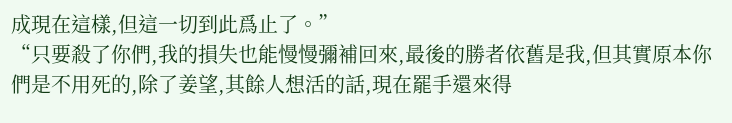成現在這樣,但這一切到此爲止了。”
“只要殺了你們,我的損失也能慢慢彌補回來,最後的勝者依舊是我,但其實原本你們是不用死的,除了姜望,其餘人想活的話,現在罷手還來得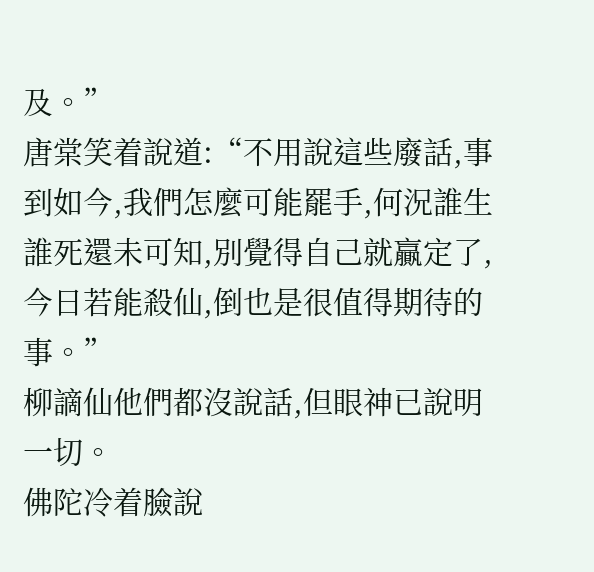及。”
唐棠笑着說道:“不用說這些廢話,事到如今,我們怎麼可能罷手,何況誰生誰死還未可知,別覺得自己就贏定了,今日若能殺仙,倒也是很值得期待的事。”
柳謫仙他們都沒說話,但眼神已說明一切。
佛陀冷着臉說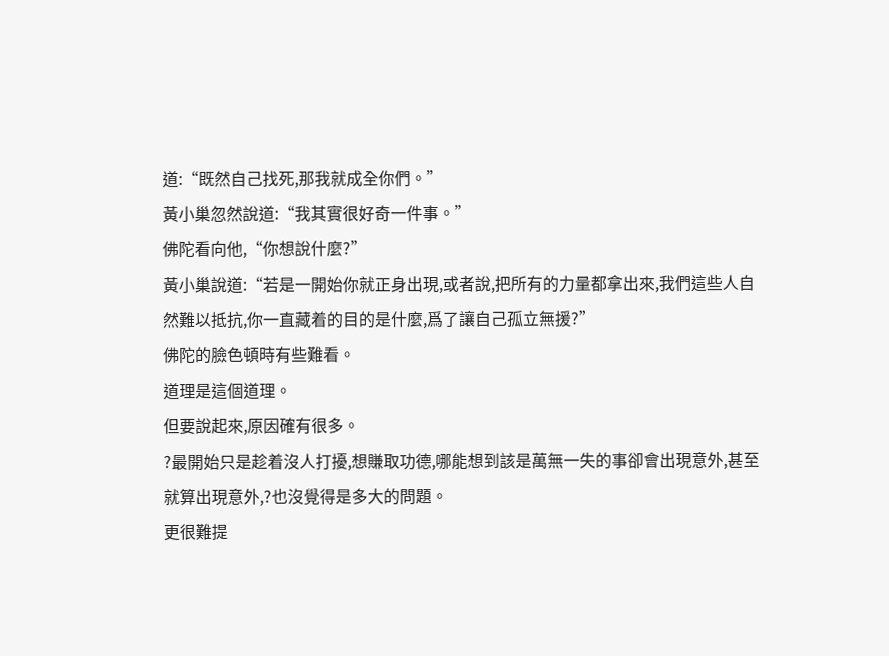道:“既然自己找死,那我就成全你們。”
黃小巢忽然說道:“我其實很好奇一件事。”
佛陀看向他,“你想說什麼?”
黃小巢說道:“若是一開始你就正身出現,或者說,把所有的力量都拿出來,我們這些人自然難以抵抗,你一直藏着的目的是什麼,爲了讓自己孤立無援?”
佛陀的臉色頓時有些難看。
道理是這個道理。
但要說起來,原因確有很多。
?最開始只是趁着沒人打擾,想賺取功德,哪能想到該是萬無一失的事卻會出現意外,甚至就算出現意外,?也沒覺得是多大的問題。
更很難提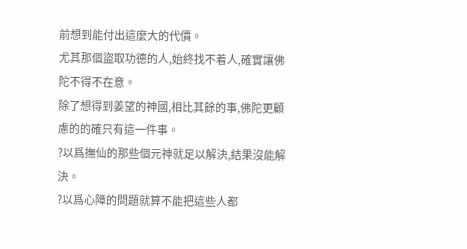前想到能付出這麼大的代價。
尤其那個盜取功德的人,始終找不着人,確實讓佛陀不得不在意。
除了想得到姜望的神國,相比其餘的事,佛陀更顧慮的的確只有這一件事。
?以爲撫仙的那些個元神就足以解決,結果沒能解決。
?以爲心障的問題就算不能把這些人都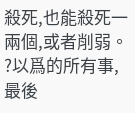殺死,也能殺死一兩個,或者削弱。
?以爲的所有事,最後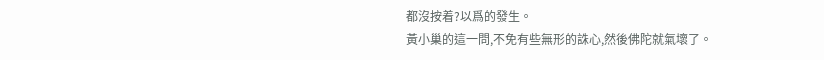都沒按着?以爲的發生。
黃小巢的這一問,不免有些無形的誅心,然後佛陀就氣壞了。